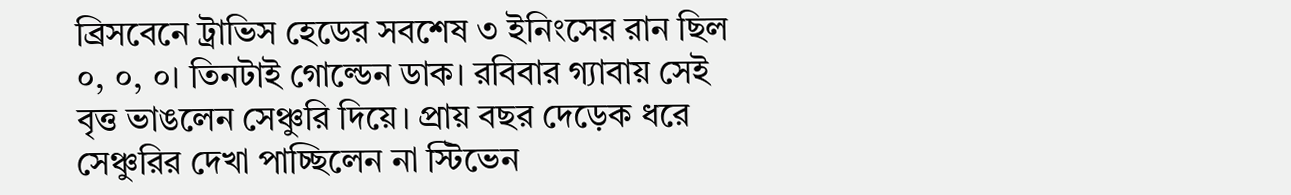ব্রিসবেনে ট্রাভিস হেডের সবশেষ ৩ ইনিংসের রান ছিল ০, ০, ০। তিনটাই গোল্ডেন ডাক। রবিবার গ্যাবায় সেই বৃত্ত ভাঙলেন সেঞ্চুরি দিয়ে। প্রায় বছর দেড়েক ধরে সেঞ্চুরির দেখা পাচ্ছিলেন না স্টিভেন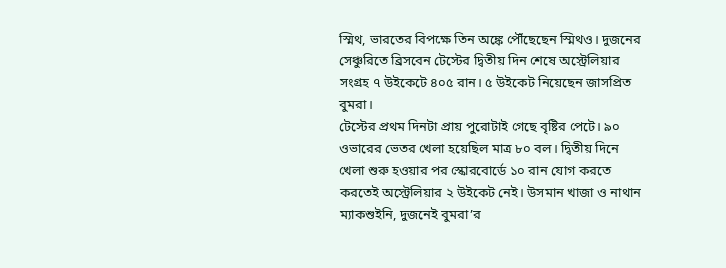স্মিথ, ভারতের বিপক্ষে তিন অঙ্কে পৌঁছেছেন স্মিথও। দুজনের সেঞ্চুরিতে ব্রিসবেন টেস্টের দ্বিতীয় দিন শেষে অস্ট্রেলিয়ার সংগ্রহ ৭ উইকেটে ৪০৫ রান। ৫ উইকেট নিয়েছেন জাসপ্রিত বুমরা।
টেস্টের প্রথম দিনটা প্রায় পুরোটাই গেছে বৃষ্টির পেটে। ৯০ ওভারের ভেতর খেলা হয়েছিল মাত্র ৮০ বল। দ্বিতীয় দিনে খেলা শুরু হওয়ার পর স্কোরবোর্ডে ১০ রান যোগ করতে করতেই অস্ট্রেলিয়ার ২ উইকেট নেই। উসমান খাজা ও নাথান ম্যাকশুইনি, দুজনেই বুমরা’র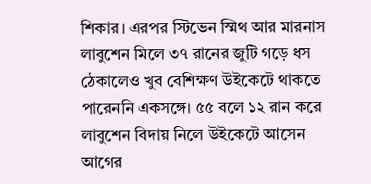শিকার। এরপর স্টিভেন স্মিথ আর মারনাস লাবুশেন মিলে ৩৭ রানের জুটি গড়ে ধস ঠেকালেও খুব বেশিক্ষণ উইকেটে থাকতে পারেননি একসঙ্গে। ৫৫ বলে ১২ রান করে লাবুশেন বিদায় নিলে উইকেটে আসেন আগের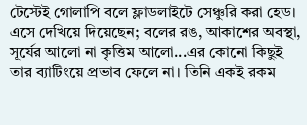টেস্টেই গোলাপি বলে ফ্লাডলাইটে সেঞ্চুরি করা হেড। এসে দেখিয়ে দিয়েছেন; বলের রঙ, আকাশের অবস্থা, সূর্যের আলো না কৃত্তিম আলো...এর কোনো কিছুই তার ব্যাটিংয়ে প্রভাব ফেলে না। তিনি একই রকম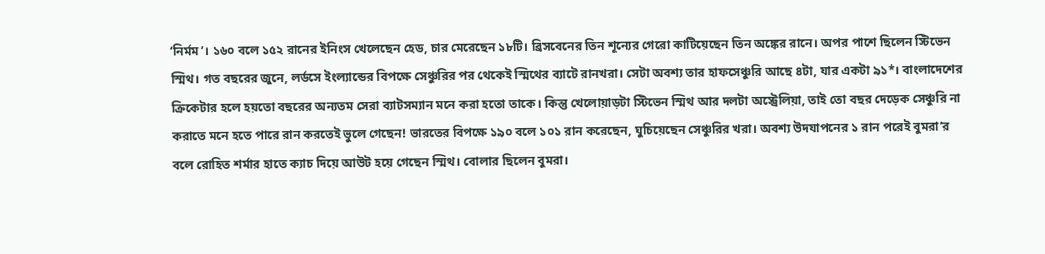‘নির্মম’। ১৬০ বলে ১৫২ রানের ইনিংস খেলেছেন হেড, চার মেরেছেন ১৮টি। ব্রিসবেনের তিন শূন্যের গেরো কাটিয়েছেন তিন অঙ্কের রানে। অপর পাশে ছিলেন স্টিভেন স্মিথ। গত বছরের জুনে, লর্ডসে ইংল্যান্ডের বিপক্ষে সেঞ্চুরির পর থেকেই স্মিথের ব্যাটে রানখরা। সেটা অবশ্য তার হাফসেঞ্চুরি আছে ৪টা, যার একটা ৯১*। বাংলাদেশের ক্রিকেটার হলে হয়তো বছরের অন্যতম সেরা ব্যাটসম্যান মনে করা হতো তাকে। কিন্তু খেলোয়াড়টা স্টিভেন স্মিথ আর দলটা অস্ট্রেলিয়া, তাই তো বছর দেড়েক সেঞ্চুরি না করাতে মনে হতে পারে রান করতেই ভুলে গেছেন! ভারতের বিপক্ষে ১৯০ বলে ১০১ রান করেছেন, ঘুচিয়েছেন সেঞ্চুরির খরা। অবশ্য উদযাপনের ১ রান পরেই বুমরা’র বলে রোহিত শর্মার হাতে ক্যাচ দিয়ে আউট হয়ে গেছেন স্মিথ। বোলার ছিলেন বুমরা।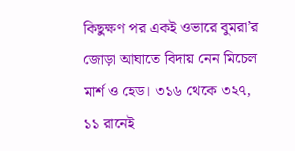কিছুক্ষণ পর একই ওভারে বুমরা’র জোড়া আঘাতে বিদায় নেন মিচেল মার্শ ও হেড। ৩১৬ থেকে ৩২৭, ১১ রানেই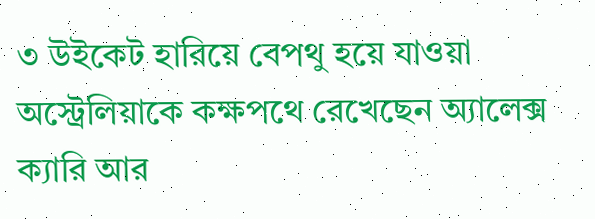৩ উইকেট হারিয়ে বেপথু হয়ে যাওয়া অস্ট্রেলিয়াকে কক্ষপথে রেখেছেন অ্যালেক্স ক্যারি আর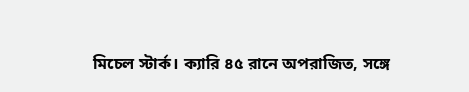মিচেল স্টার্ক। ক্যারি ৪৫ রানে অপরাজিত, সঙ্গে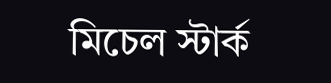মিচেল স্টার্ক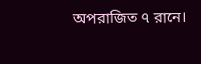অপরাজিত ৭ রানে।